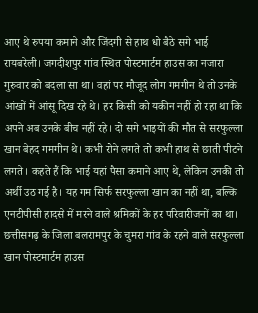आए थे रुपया कमाने और जिंदगी से हाथ धो बैठे सगे भाई
रायबरेली। जगदीशपुर गांव स्थित पोस्टमार्टम हाउस का नजारा गुरुवार को बदला सा था। वहां पर मौजूद लोग गमगीन थे तो उनके आंखों में आंसू दिख रहे थे। हर किसी को यकीन नहीं हो रहा था कि अपने अब उनके बीच नहीं रहे। दो सगे भाइयों की मौत से सरफुल्ला खान बेहद गमगीन थे। कभी रोने लगते तो कभी हाथ से छाती पीटने लगते। कहते हैं कि भाई यहां पैसा कमाने आए थे, लेकिन उनकी तो अर्थी उठ गई है। यह गम सिर्फ सरफुल्ला खान का नहीं था, बल्कि एनटीपीसी हादसे में मरने वाले श्रमिकों के हर परिवारीजनों का था।
छत्तीसगढ़ के जिला बलरामपुर के चुमरा गांव के रहने वाले सरफुल्ला खान पोस्टमार्टम हाउस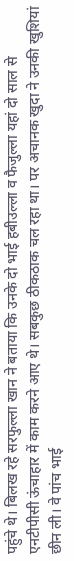पहुंचे थे। बिलख रहे सरफुल्ला खान ने बताया कि उनके दो भाई हबीउल्ला व फैजुल्ला यहां दो साल से एनटीपीसी ऊंचाहार में काम करने आए थे। सबकुछ ठीकठाक चल रहा था। पर अचानक खुदा ने उनकी खुशियां छीन ली। वे पांच भाई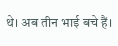थे। अब तीन भाई बचे हैं।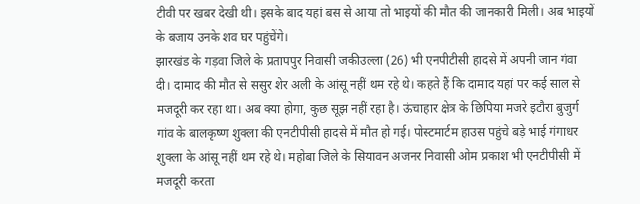टीवी पर खबर देखी थी। इसके बाद यहां बस से आया तो भाइयों की मौत की जानकारी मिली। अब भाइयों के बजाय उनके शव घर पहुंचेंगे।
झारखंड के गड़वा जिले के प्रतापपुर निवासी जकीउल्ला (26) भी एनपीटीसी हादसे में अपनी जान गंवा दी। दामाद की मौत से ससुर शेर अली के आंसू नहीं थम रहे थे। कहते हैं कि दामाद यहां पर कई साल से मजदूरी कर रहा था। अब क्या होगा, कुछ सूझ नहीं रहा है। ऊंचाहार क्षेत्र के छिपिया मजरे इटौरा बुजुर्ग गांव के बालकृष्ण शुक्ला की एनटीपीसी हादसे में मौत हो गई। पोस्टमार्टम हाउस पहुंचे बड़े भाई गंगाधर शुक्ला के आंसू नहीं थम रहे थे। महोबा जिले के सियावन अजनर निवासी ओम प्रकाश भी एनटीपीसी में मजदूरी करता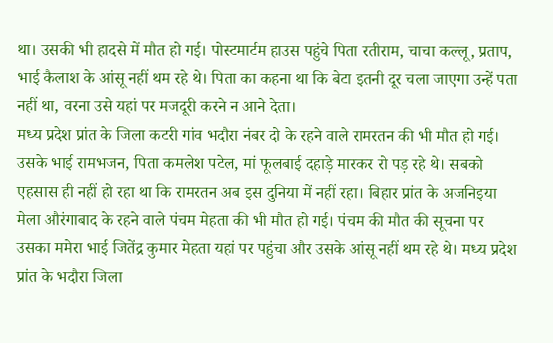था। उसकी भी हादसे में मौत हो गई। पोस्टमार्टम हाउस पहुंचे पिता रतीराम, चाचा कल्लू, प्रताप, भाई कैलाश के आंसू नहीं थम रहे थे। पिता का कहना था कि बेटा इतनी दूर चला जाएगा उन्हें पता नहीं था, वरना उसे यहां पर मजदूरी करने न आने देता।
मध्य प्रदेश प्रांत के जिला कटरी गांव भदौरा नंबर दो के रहने वाले रामरतन की भी मौत हो गई। उसके भाई रामभजन, पिता कमलेश पटेल, मां फूलबाई दहाड़े मारकर रो पड़ रहे थे। सबको एहसास ही नहीं हो रहा था कि रामरतन अब इस दुनिया में नहीं रहा। बिहार प्रांत के अजनिइया मेला औरंगाबाद के रहने वाले पंचम मेहता की भी मौत हो गई। पंचम की मौत की सूचना पर उसका ममेरा भाई जितेंद्र कुमार मेहता यहां पर पहुंचा और उसके आंसू नहीं थम रहे थे। मध्य प्रदेश प्रांत के भदौरा जिला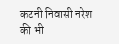कटनी निवासी नरेश की भी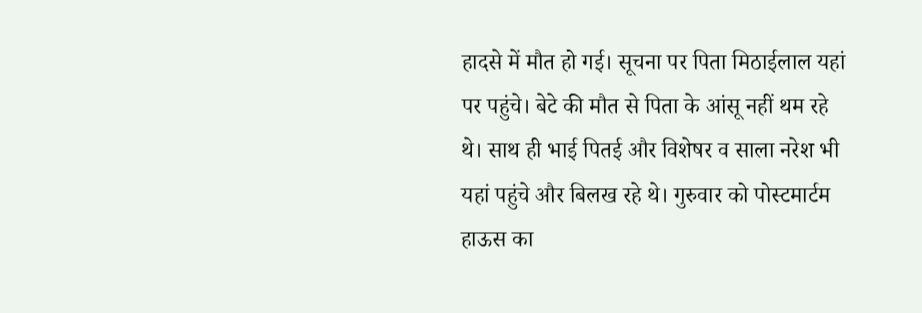हादसे में मौत हो गई। सूचना पर पिता मिठाईलाल यहां पर पहुंचे। बेटे की मौत से पिता के आंसू नहीं थम रहे थे। साथ ही भाई पितई और विशेषर व साला नरेश भी यहां पहुंचे और बिलख रहे थे। गुरुवार को पोस्टमार्टम हाऊस का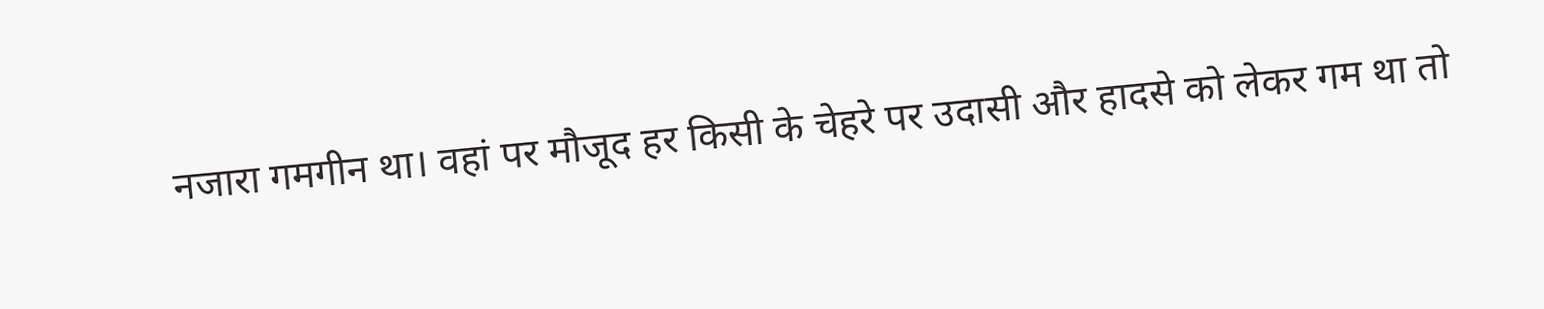नजारा गमगीन था। वहां पर मौजूद हर किसी के चेहरे पर उदासी और हादसे को लेकर गम था तो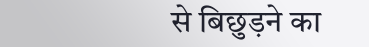से बिछुड़ने का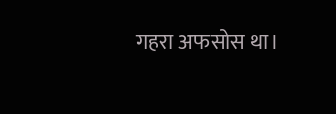गहरा अफसोस था।